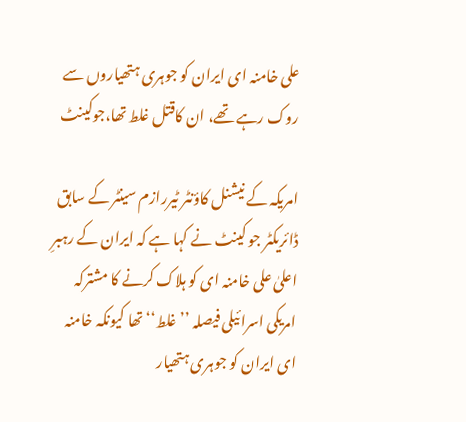علی خامنہ ای ایران کو جوہری ہتھیاروں سے روک رہے تھے، ان کاقتل غلط تھا،جوکینٹ

امریکہ کے نیشنل کاؤنٹر ٹیررازم سینٹر کے سابق ڈائریکٹر جو کینٹ نے کہا ہے کہ ایران کے رہبرِ اعلیٰ علی خامنہ ای کو ہلاک کرنے کا مشترکہ امریکی اسرائیلی فیصلہ ’’غلط‘‘ تھا کیونکہ خامنہ ای ایران کو جوہری ہتھیار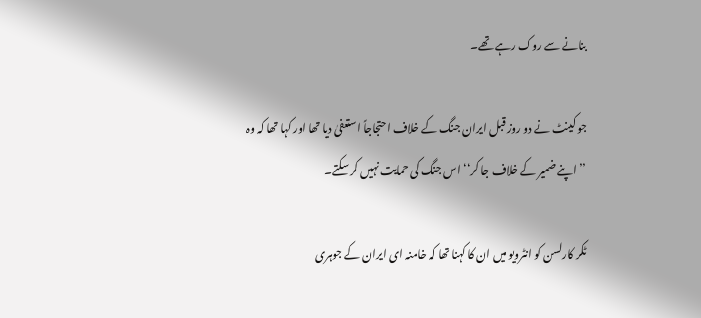بنانے سے روک رہے تھے۔

جو کینٹ نے دو روز قبل ایران جنگ کے خلاف احتجاجاً استعفیٰ دیا تھا اور کہا تھا کہ وہ ’’اپنے ضمیر کے خلاف جا کر‘‘ اس جنگ کی حمایت نہیں کر سکتے۔

ٹکر کارلسن کو انٹرویو میں ان کا کہنا تھا کہ خامنہ ای ایران کے جوہری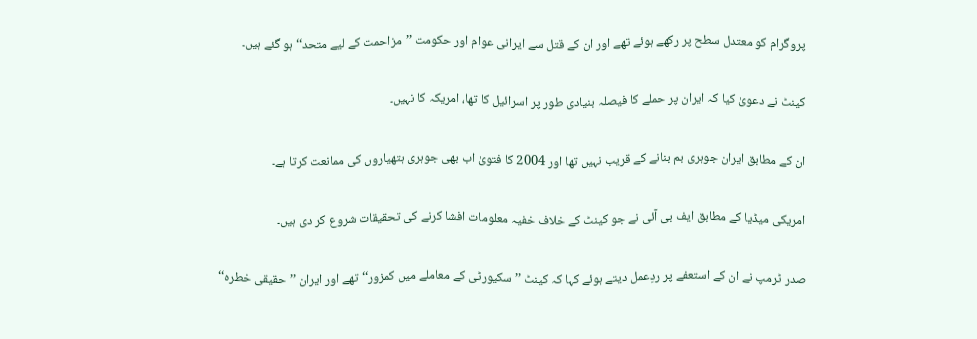پروگرام کو معتدل سطح پر رکھے ہوئے تھے اور ان کے قتل سے ایرانی عوام اور حکومت ’’مزاحمت کے لیے متحد‘‘ ہو گئے ہیں۔

کینٹ نے دعویٰ کیا کہ ایران پر حملے کا فیصلہ بنیادی طور پر اسرائیل کا تھا، امریکہ کا نہیں۔

ان کے مطابق ایران جوہری بم بنانے کے قریب نہیں تھا اور 2004 کا فتویٰ اب بھی جوہری ہتھیاروں کی ممانعت کرتا ہے۔

امریکی میڈیا کے مطابق ایف بی آئی نے جو کینٹ کے خلاف خفیہ معلومات افشا کرنے کی تحقیقات شروع کر دی ہیں۔

صدر ٹرمپ نے ان کے استعفے پر ردِعمل دیتے ہوئے کہا کہ کینٹ ’’سکیورٹی کے معاملے میں کمزور‘‘ تھے اور ایران ’’حقیقی خطرہ‘‘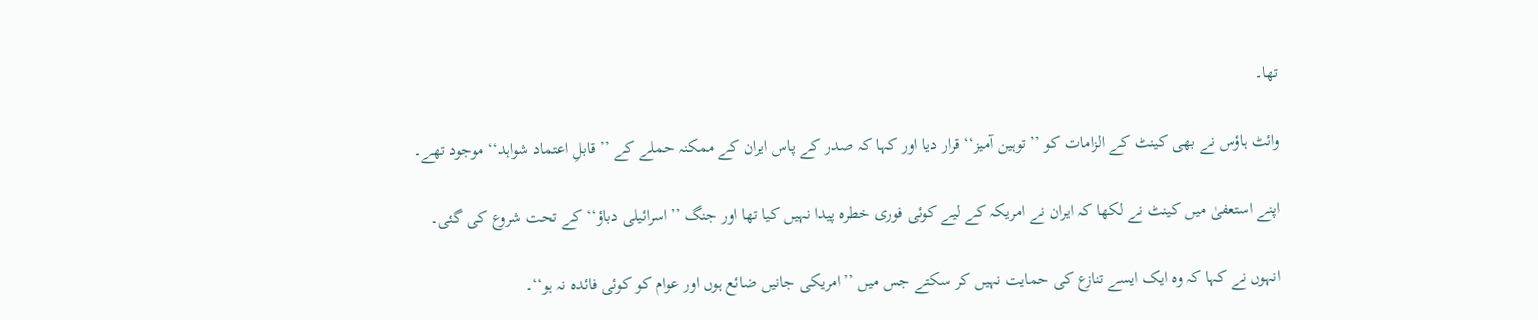تھا۔

وائٹ ہاؤس نے بھی کینٹ کے الزامات کو ’’توہین آمیز‘‘ قرار دیا اور کہا کہ صدر کے پاس ایران کے ممکنہ حملے کے ’’قابلِ اعتماد شواہد‘‘ موجود تھے۔

اپنے استعفیٰ میں کینٹ نے لکھا کہ ایران نے امریکہ کے لیے کوئی فوری خطرہ پیدا نہیں کیا تھا اور جنگ ’’اسرائیلی دباؤ‘‘ کے تحت شروع کی گئی۔

انہوں نے کہا کہ وہ ایک ایسے تنازع کی حمایت نہیں کر سکتے جس میں ’’امریکی جانیں ضائع ہوں اور عوام کو کوئی فائدہ نہ ہو‘‘۔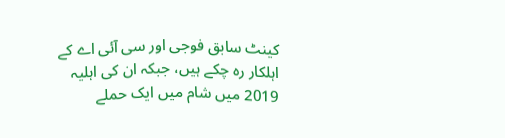کینٹ سابق فوجی اور سی آئی اے کے اہلکار رہ چکے ہیں، جبکہ ان کی اہلیہ 2019 میں شام میں ایک حملے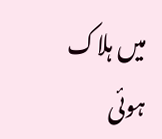میں ہلاک ہوئی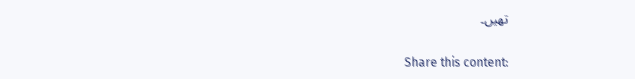تھیں۔

Share this content: